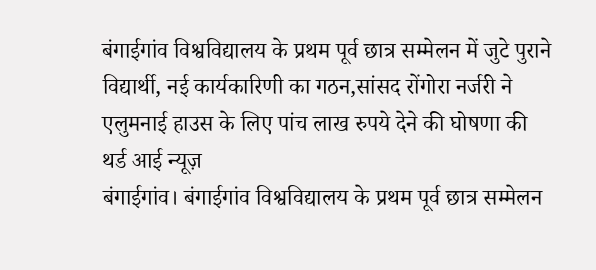बंगाईगांव विश्वविद्यालय के प्रथम पूर्व छात्र सम्मेलन में जुटे पुराने विद्यार्थी, नई कार्यकारिणी का गठन,सांसद रोंगोरा नर्जरी ने एलुमनाई हाउस के लिए पांच लाख रुपये देने की घोषणा की
थर्ड आई न्यूज़
बंगाईगांव। बंगाईगांव विश्वविद्यालय के प्रथम पूर्व छात्र सम्मेलन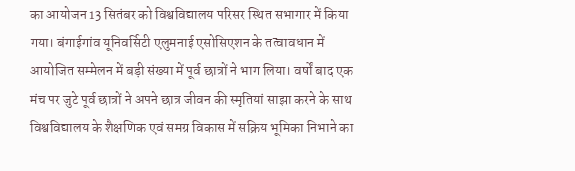का आयोजन 13 सितंबर को विश्वविद्यालय परिसर स्थित सभागार में किया गया। बंगाईगांव यूनिवर्सिटी एलुमनाई एसोसिएशन के तत्वावधान में आयोजित सम्मेलन में बड़ी संख्या में पूर्व छात्रों ने भाग लिया। वर्षों बाद एक मंच पर जुटे पूर्व छात्रों ने अपने छात्र जीवन की स्मृतियां साझा करने के साथ विश्वविद्यालय के शैक्षणिक एवं समग्र विकास में सक्रिय भूमिका निभाने का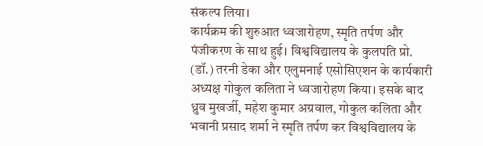संकल्प लिया।
कार्यक्रम की शुरुआत ध्वजारोहण, स्मृति तर्पण और पंजीकरण के साथ हुई। विश्वविद्यालय के कुलपति प्रो. (डॉ.) तरनी डेका और एलुमनाई एसोसिएशन के कार्यकारी अध्यक्ष गोकुल कलिता ने ध्वजारोहण किया। इसके बाद ध्रुव मुखर्जी, महेश कुमार अग्रवाल, गोकुल कलिता और भवानी प्रसाद शर्मा ने स्मृति तर्पण कर विश्वविद्यालय के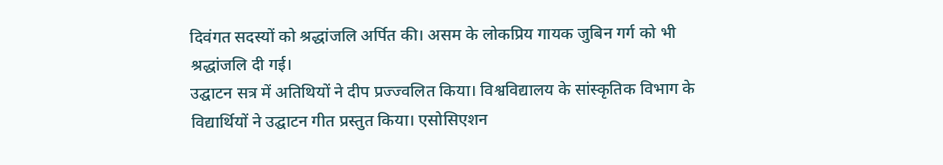दिवंगत सदस्यों को श्रद्धांजलि अर्पित की। असम के लोकप्रिय गायक जुबिन गर्ग को भी श्रद्धांजलि दी गई।
उद्घाटन सत्र में अतिथियों ने दीप प्रज्ज्वलित किया। विश्वविद्यालय के सांस्कृतिक विभाग के विद्यार्थियों ने उद्घाटन गीत प्रस्तुत किया। एसोसिएशन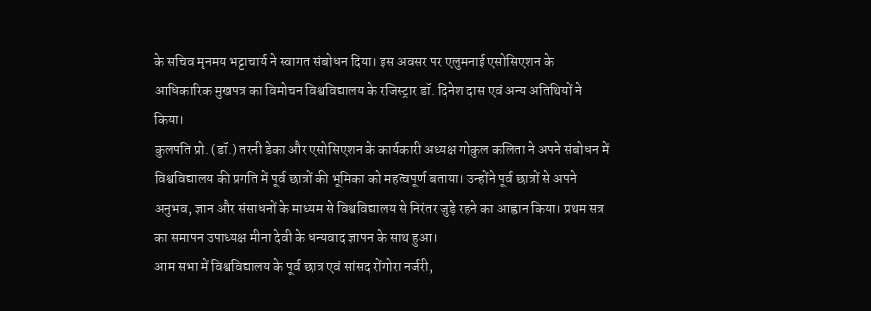के सचिव मृनमय भट्टाचार्य ने स्वागत संबोधन दिया। इस अवसर पर एलुमनाई एसोसिएशन के आधिकारिक मुखपत्र का विमोचन विश्वविद्यालय के रजिस्ट्रार डॉ. दिनेश दास एवं अन्य अतिथियों ने किया।
कुलपति प्रो. (डॉ.) तरनी डेका और एसोसिएशन के कार्यकारी अध्यक्ष गोकुल कलिता ने अपने संबोधन में विश्वविद्यालय की प्रगति में पूर्व छात्रों की भूमिका को महत्वपूर्ण बताया। उन्होंने पूर्व छात्रों से अपने अनुभव, ज्ञान और संसाधनों के माध्यम से विश्वविद्यालय से निरंतर जुड़े रहने का आह्वान किया। प्रथम सत्र का समापन उपाध्यक्ष मीना देवी के धन्यवाद ज्ञापन के साथ हुआ।
आम सभा में विश्वविद्यालय के पूर्व छात्र एवं सांसद रोंगोरा नर्जरी,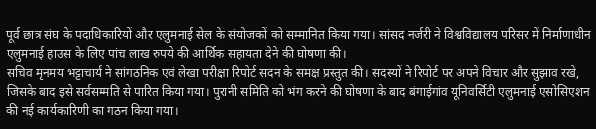पूर्व छात्र संघ के पदाधिकारियों और एलुमनाई सेल के संयोजकों को सम्मानित किया गया। सांसद नर्जरी ने विश्वविद्यालय परिसर में निर्माणाधीन एलुमनाई हाउस के लिए पांच लाख रुपये की आर्थिक सहायता देने की घोषणा की।
सचिव मृनमय भट्टाचार्य ने सांगठनिक एवं लेखा परीक्षा रिपोर्ट सदन के समक्ष प्रस्तुत की। सदस्यों ने रिपोर्ट पर अपने विचार और सुझाव रखे, जिसके बाद इसे सर्वसम्मति से पारित किया गया। पुरानी समिति को भंग करने की घोषणा के बाद बंगाईगांव यूनिवर्सिटी एलुमनाई एसोसिएशन की नई कार्यकारिणी का गठन किया गया।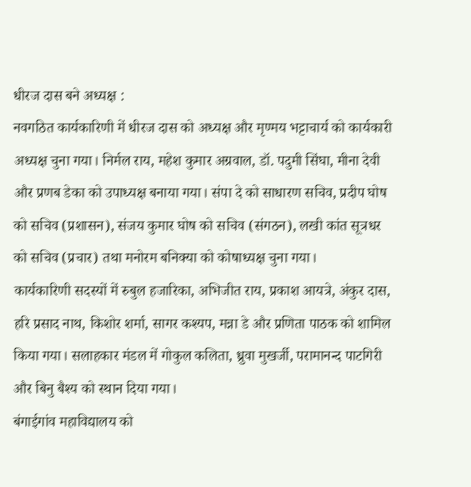धीरज दास बने अध्यक्ष :
नवगठित कार्यकारिणी में धीरज दास को अध्यक्ष और मृण्मय भट्टाचार्य को कार्यकारी अध्यक्ष चुना गया। निर्मल राय, महेश कुमार अग्रवाल, डॉ. पदुमी सिंघा, मीना देवी और प्रणब डेका को उपाध्यक्ष बनाया गया। संपा दे को साधारण सचिव, प्रदीप घोष को सचिव (प्रशासन), संजय कुमार घोष को सचिव (संगठन), लखी कांत सूत्रधर को सचिव (प्रचार) तथा मनोरम बनिक्या को कोषाध्यक्ष चुना गया।
कार्यकारिणी सदस्यों में रुबुल हजारिका, अभिजीत राय, प्रकाश आयत्रे, अंकुर दास, हरि प्रसाद नाथ, किशोर शर्मा, सागर कश्यप, मन्ना डे और प्रणिता पाठक को शामिल किया गया। सलाहकार मंडल में गोकुल कलिता, ध्रुवा मुखर्जी, परामानन्द पाटगिरी और बिनु बैश्य को स्थान दिया गया।
बंगाईगांव महाविद्यालय को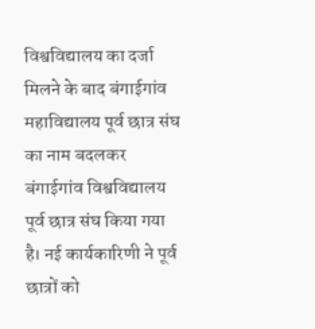विश्वविद्यालय का दर्जा मिलने के बाद बंगाईगांव महाविद्यालय पूर्व छात्र संघ का नाम बदलकर बंगाईगांव विश्वविद्यालय पूर्व छात्र संघ किया गया है। नई कार्यकारिणी ने पूर्व छात्रों को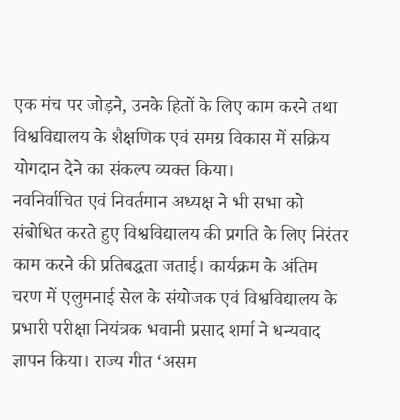एक मंच पर जोड़ने, उनके हितों के लिए काम करने तथा विश्वविद्यालय के शैक्षणिक एवं समग्र विकास में सक्रिय योगदान देने का संकल्प व्यक्त किया।
नवनिर्वाचित एवं निवर्तमान अध्यक्ष ने भी सभा को संबोधित करते हुए विश्वविद्यालय की प्रगति के लिए निरंतर काम करने की प्रतिबद्धता जताई। कार्यक्रम के अंतिम चरण में एलुमनाई सेल के संयोजक एवं विश्वविद्यालय के प्रभारी परीक्षा नियंत्रक भवानी प्रसाद शर्मा ने धन्यवाद ज्ञापन किया। राज्य गीत ‘असम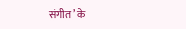संगीत’ के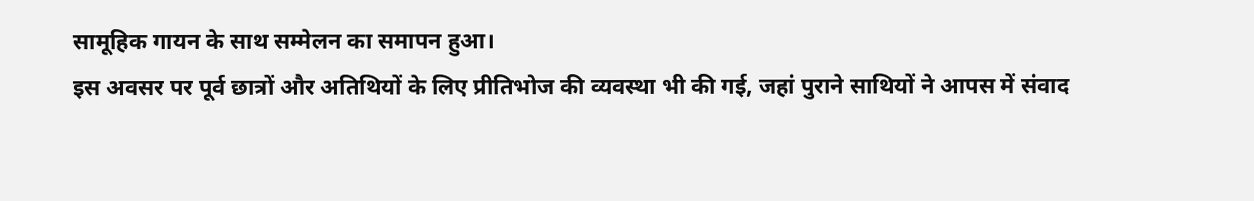सामूहिक गायन के साथ सम्मेलन का समापन हुआ।
इस अवसर पर पूर्व छात्रों और अतिथियों के लिए प्रीतिभोज की व्यवस्था भी की गई, जहां पुराने साथियों ने आपस में संवाद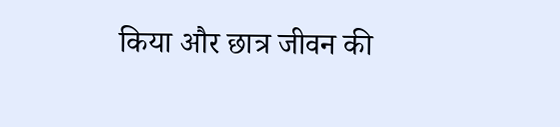किया और छात्र जीवन की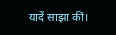यादें साझा कीं।